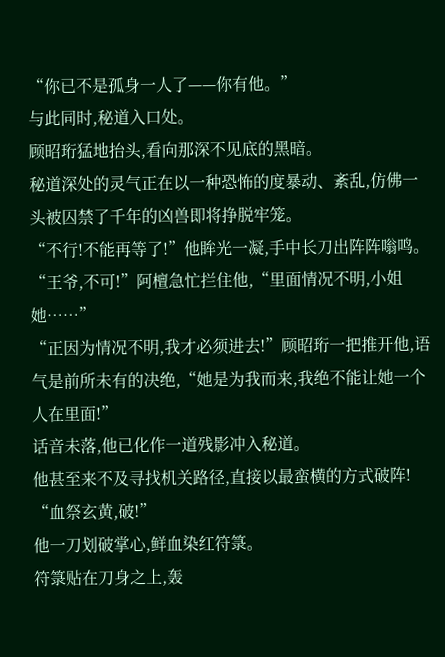“你已不是孤身一人了——你有他。”
与此同时,秘道入口处。
顾昭珩猛地抬头,看向那深不见底的黑暗。
秘道深处的灵气正在以一种恐怖的度暴动、紊乱,仿佛一头被囚禁了千年的凶兽即将挣脱牢笼。
“不行!不能再等了!”他眸光一凝,手中长刀出阵阵嗡鸣。
“王爷,不可!”阿檀急忙拦住他,“里面情况不明,小姐她……”
“正因为情况不明,我才必须进去!”顾昭珩一把推开他,语气是前所未有的决绝,“她是为我而来,我绝不能让她一个人在里面!”
话音未落,他已化作一道残影冲入秘道。
他甚至来不及寻找机关路径,直接以最蛮横的方式破阵!
“血祭玄黄,破!”
他一刀划破掌心,鲜血染红符箓。
符箓贴在刀身之上,轰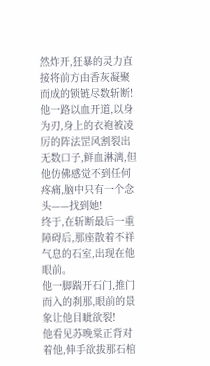然炸开,狂暴的灵力直接将前方由香灰凝聚而成的锁链尽数斩断!
他一路以血开道,以身为刃,身上的衣袍被凌厉的阵法罡风割裂出无数口子,鲜血淋漓,但他仿佛感觉不到任何疼痛,脑中只有一个念头——找到她!
终于,在斩断最后一重障碍后,那座散着不祥气息的石室,出现在他眼前。
他一脚踹开石门,推门而入的刹那,眼前的景象让他目眦欲裂!
他看见苏晚棠正背对着他,伸手欲拔那石棺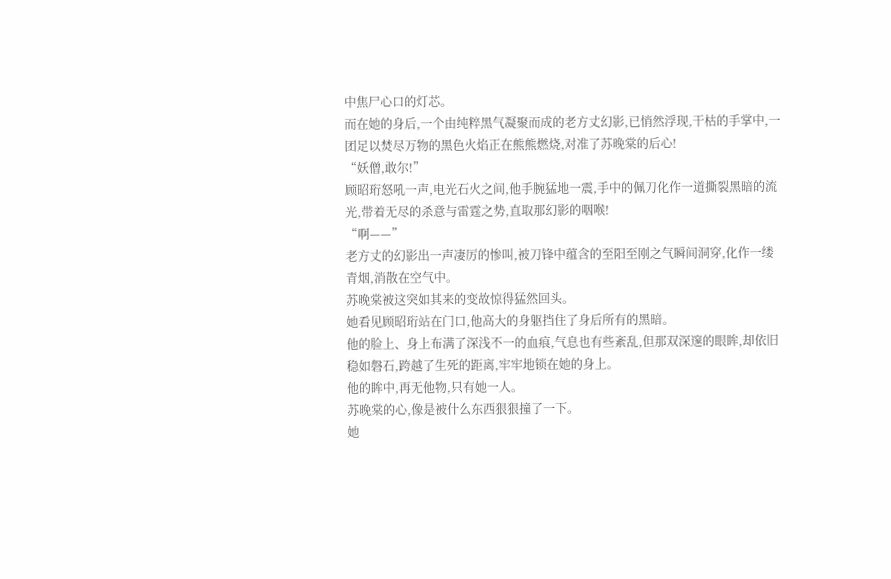中焦尸心口的灯芯。
而在她的身后,一个由纯粹黑气凝聚而成的老方丈幻影,已悄然浮现,干枯的手掌中,一团足以焚尽万物的黑色火焰正在熊熊燃烧,对准了苏晚棠的后心!
“妖僧,敢尔!”
顾昭珩怒吼一声,电光石火之间,他手腕猛地一震,手中的佩刀化作一道撕裂黑暗的流光,带着无尽的杀意与雷霆之势,直取那幻影的咽喉!
“啊——”
老方丈的幻影出一声凄厉的惨叫,被刀锋中蕴含的至阳至刚之气瞬间洞穿,化作一缕青烟,消散在空气中。
苏晚棠被这突如其来的变故惊得猛然回头。
她看见顾昭珩站在门口,他高大的身躯挡住了身后所有的黑暗。
他的脸上、身上布满了深浅不一的血痕,气息也有些紊乱,但那双深邃的眼眸,却依旧稳如磐石,跨越了生死的距离,牢牢地锁在她的身上。
他的眸中,再无他物,只有她一人。
苏晚棠的心,像是被什么东西狠狠撞了一下。
她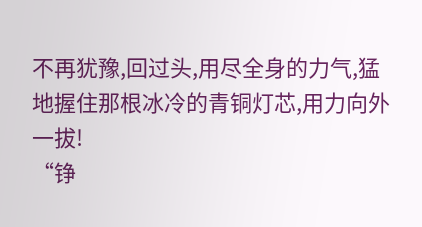不再犹豫,回过头,用尽全身的力气,猛地握住那根冰冷的青铜灯芯,用力向外一拔!
“铮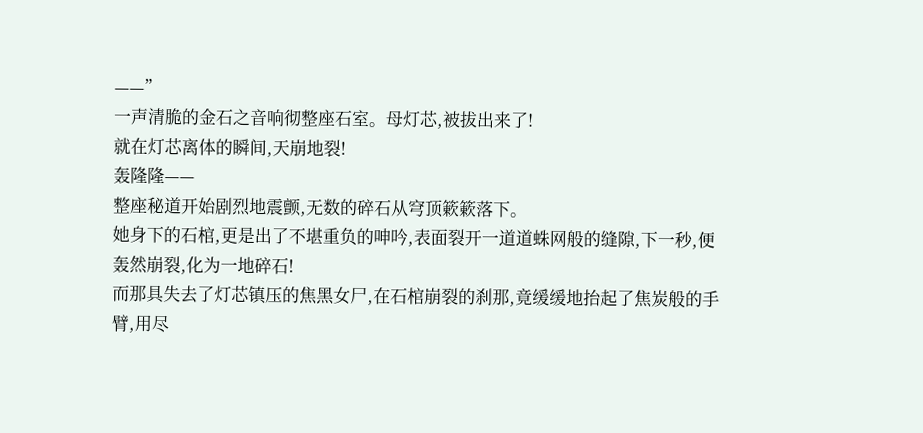——”
一声清脆的金石之音响彻整座石室。母灯芯,被拔出来了!
就在灯芯离体的瞬间,天崩地裂!
轰隆隆——
整座秘道开始剧烈地震颤,无数的碎石从穹顶簌簌落下。
她身下的石棺,更是出了不堪重负的呻吟,表面裂开一道道蛛网般的缝隙,下一秒,便轰然崩裂,化为一地碎石!
而那具失去了灯芯镇压的焦黑女尸,在石棺崩裂的刹那,竟缓缓地抬起了焦炭般的手臂,用尽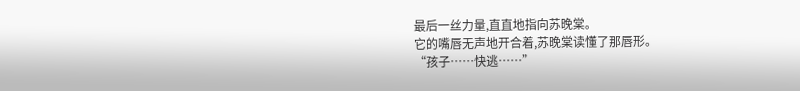最后一丝力量,直直地指向苏晚棠。
它的嘴唇无声地开合着,苏晚棠读懂了那唇形。
“孩子……快逃……”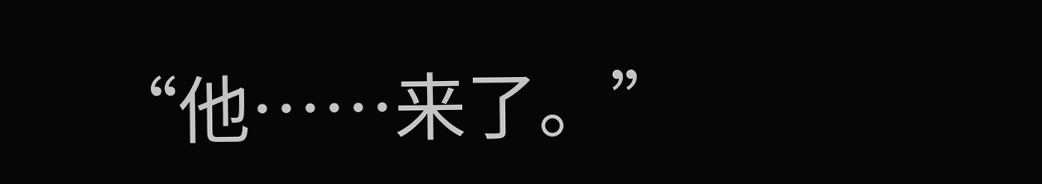“他……来了。”